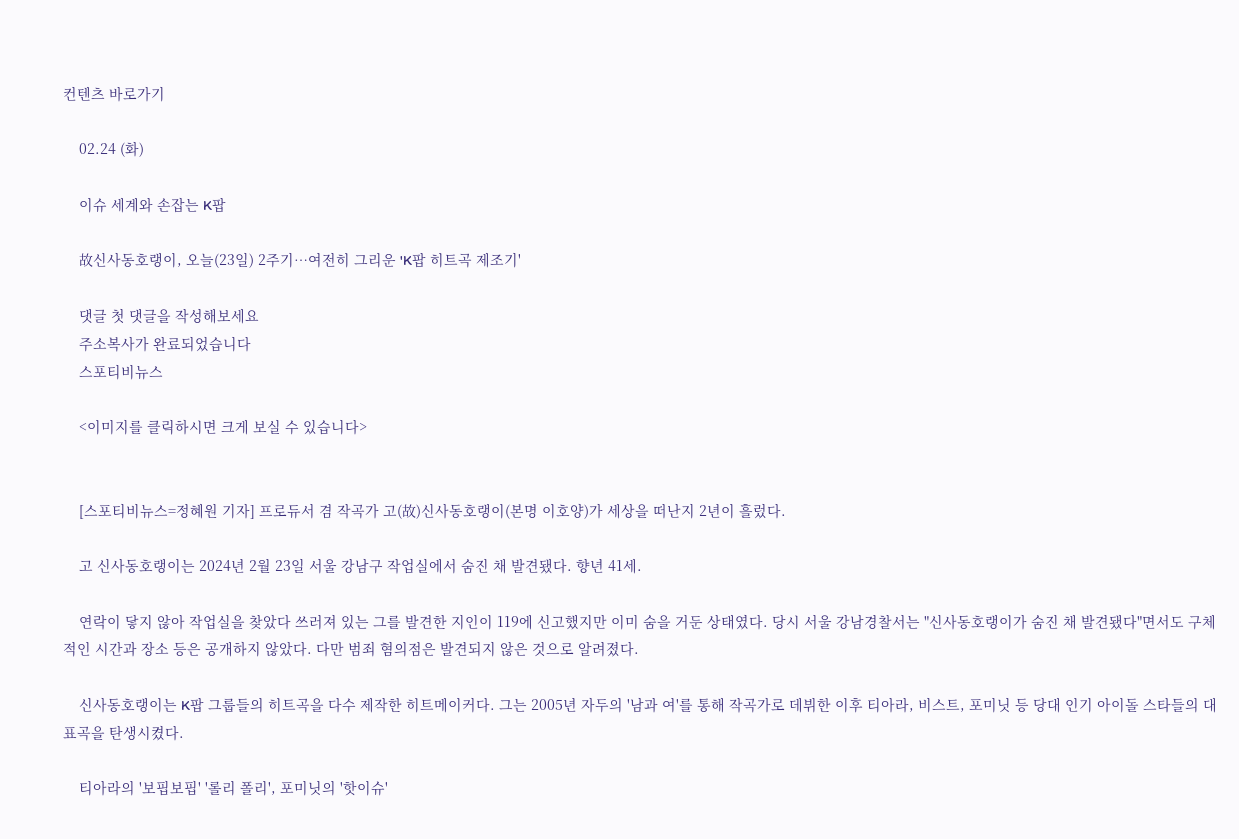컨텐츠 바로가기

    02.24 (화)

    이슈 세계와 손잡는 K팝

    故신사동호랭이, 오늘(23일) 2주기…여전히 그리운 'K팝 히트곡 제조기'

    댓글 첫 댓글을 작성해보세요
    주소복사가 완료되었습니다
    스포티비뉴스

    <이미지를 클릭하시면 크게 보실 수 있습니다>


    [스포티비뉴스=정혜원 기자] 프로듀서 겸 작곡가 고(故)신사동호랭이(본명 이호양)가 세상을 떠난지 2년이 흘렀다.

    고 신사동호랭이는 2024년 2월 23일 서울 강남구 작업실에서 숨진 채 발견됐다. 향년 41세.

    연락이 닿지 않아 작업실을 찾았다 쓰러져 있는 그를 발견한 지인이 119에 신고했지만 이미 숨을 거둔 상태였다. 당시 서울 강남경찰서는 "신사동호랭이가 숨진 채 발견됐다"면서도 구체적인 시간과 장소 등은 공개하지 않았다. 다만 범죄 혐의점은 발견되지 않은 것으로 알려졌다.

    신사동호랭이는 K팝 그룹들의 히트곡을 다수 제작한 히트메이커다. 그는 2005년 자두의 '남과 여'를 통해 작곡가로 데뷔한 이후 티아라, 비스트, 포미닛 등 당대 인기 아이돌 스타들의 대표곡을 탄생시켰다.

    티아라의 '보핍보핍' '롤리 폴리', 포미닛의 '핫이슈'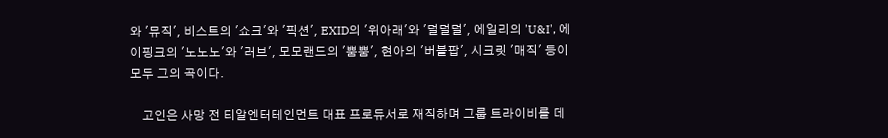와 '뮤직', 비스트의 '쇼크'와 '픽션', EXID의 '위아래'와 '덜덜덜', 에일리의 'U&I', 에이핑크의 '노노노'와 '러브', 모모랜드의 '뿜뿜', 현아의 '버블팝', 시크릿 '매직' 등이 모두 그의 곡이다.

    고인은 사망 전 티알엔터테인먼트 대표 프로듀서로 재직하며 그룹 트라이비를 데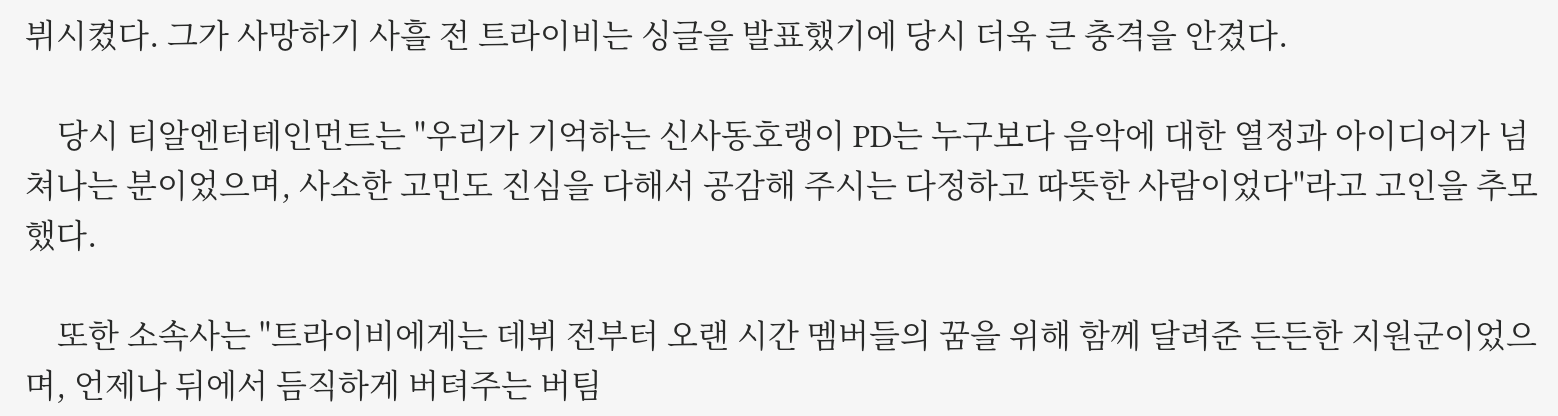뷔시켰다. 그가 사망하기 사흘 전 트라이비는 싱글을 발표했기에 당시 더욱 큰 충격을 안겼다.

    당시 티알엔터테인먼트는 "우리가 기억하는 신사동호랭이 PD는 누구보다 음악에 대한 열정과 아이디어가 넘쳐나는 분이었으며, 사소한 고민도 진심을 다해서 공감해 주시는 다정하고 따뜻한 사람이었다"라고 고인을 추모했다.

    또한 소속사는 "트라이비에게는 데뷔 전부터 오랜 시간 멤버들의 꿈을 위해 함께 달려준 든든한 지원군이었으며, 언제나 뒤에서 듬직하게 버텨주는 버팀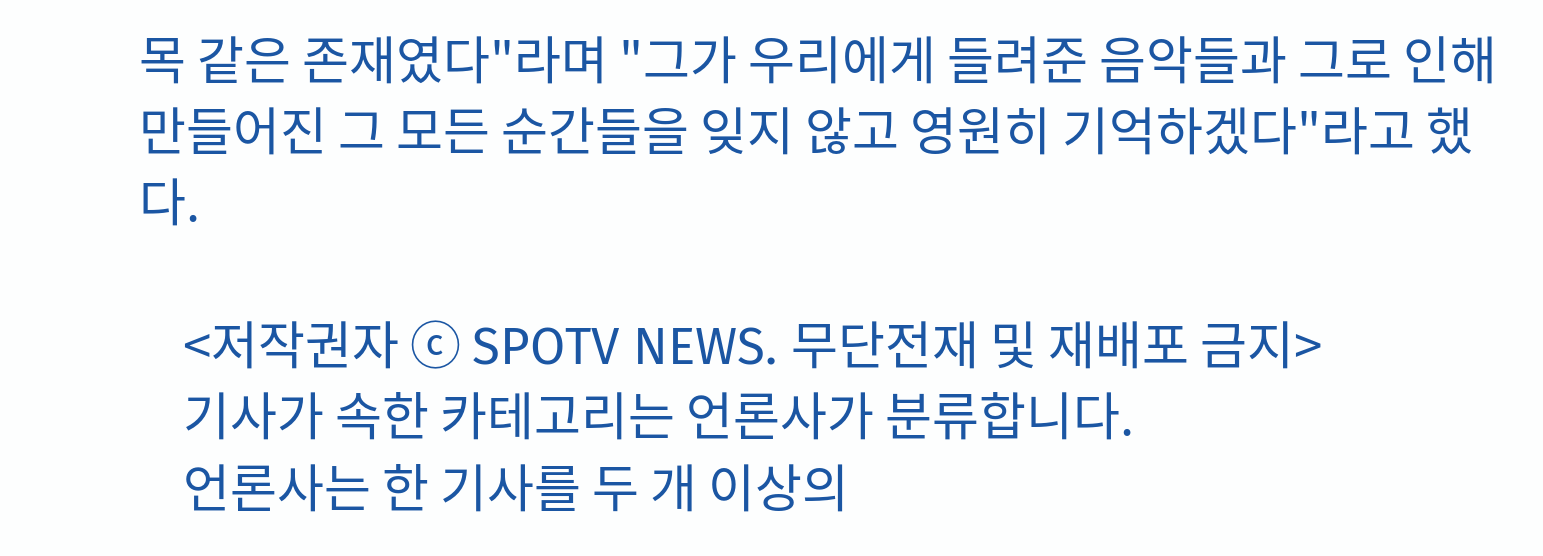목 같은 존재였다"라며 "그가 우리에게 들려준 음악들과 그로 인해 만들어진 그 모든 순간들을 잊지 않고 영원히 기억하겠다"라고 했다.

    <저작권자 ⓒ SPOTV NEWS. 무단전재 및 재배포 금지>
    기사가 속한 카테고리는 언론사가 분류합니다.
    언론사는 한 기사를 두 개 이상의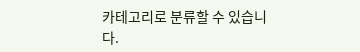카테고리로 분류할 수 있습니다.